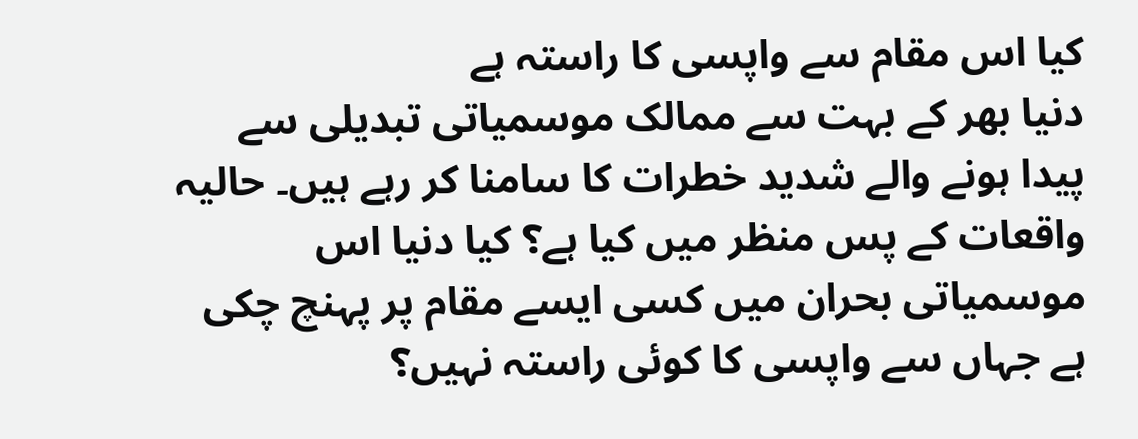کیا اس مقام سے واپسی کا راستہ ہے
دنیا بھر کے بہت سے ممالک موسمیاتی تبدیلی سے پیدا ہونے والے شدید خطرات کا سامنا کر رہے ہیں۔ حالیہ واقعات کے پس منظر میں کیا ہے؟ کیا دنیا اس موسمیاتی بحران میں کسی ایسے مقام پر پہنچ چکی ہے جہاں سے واپسی کا کوئی راستہ نہیں؟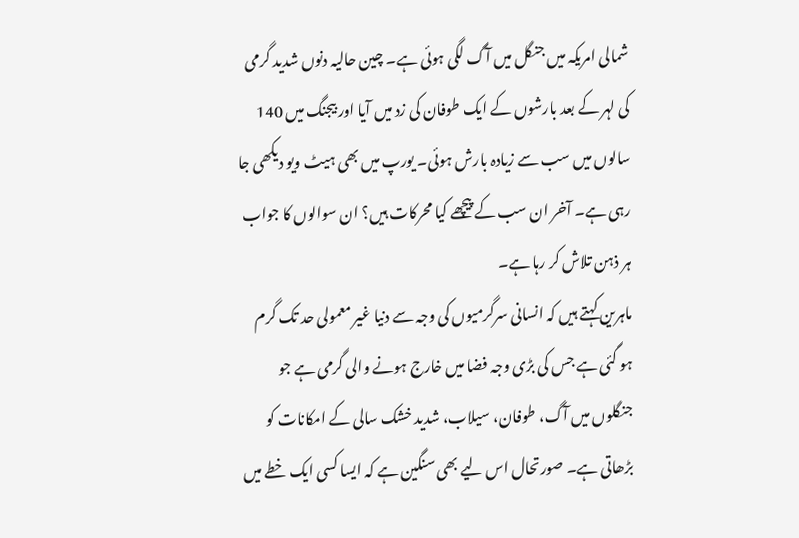شمالی امریکہ میں جنگل میں آگ لگی ہوئی ہے۔ چین حالیہ دنوں شدید گرمی کی لہر کے بعد بارشوں کے ایک طوفان کی زد میں آیا اور بیجنگ میں 140 سالوں میں سب سے زیادہ بارش ہوئی۔ یورپ میں بھی ہیٹ ویو دیکھی جا رہی ہے۔ آخر ان سب کے پیچھے کیا محرکات ہیں؟ ان سوالوں کا جواب ہر ذہن تلاش کر رہا ہے۔
ماہرین کہتے ہیں کہ انسانی سرگرمیوں کی وجہ سے دنیا غیر معمولی حد تک گرم ہو گئی ہے جس کی بڑی وجہ فضا میں خارج ہونے والی گرمی ہے جو جنگلوں میں آگ، طوفان، سیلاب، شدید خشک سالی کے امکانات کو بڑھاتی ہے۔ صورتحال اس لیے بھی سنگین ہے کہ ایسا کسی ایک خطے میں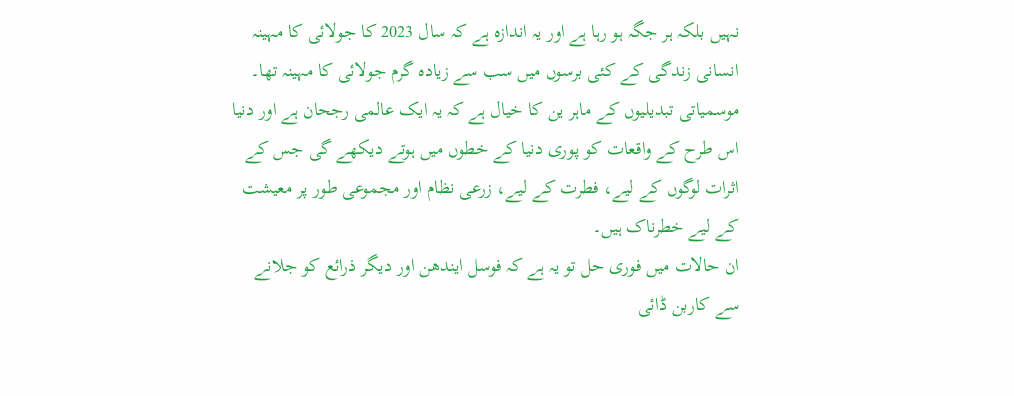نہیں بلکہ ہر جگہ ہو رہا ہے اور یہ اندازہ ہے کہ سال 2023 کا جولائی کا مہینہ انسانی زندگی کے کئی برسوں میں سب سے زیادہ گرم جولائی کا مہینہ تھا۔
موسمیاتی تبدیلیوں کے ماہر ین کا خیال ہے کہ یہ ایک عالمی رجحان ہے اور دنیا اس طرح کے واقعات کو پوری دنیا کے خطوں میں ہوتے دیکھے گی جس کے اثرات لوگوں کے لیے، فطرت کے لیے، زرعی نظام اور مجموعی طور پر معیشت کے لیے خطرناک ہیں۔
ان حالات میں فوری حل تو یہ ہے کہ فوسل ایندھن اور دیگر ذرائع کو جلانے سے کاربن ڈائی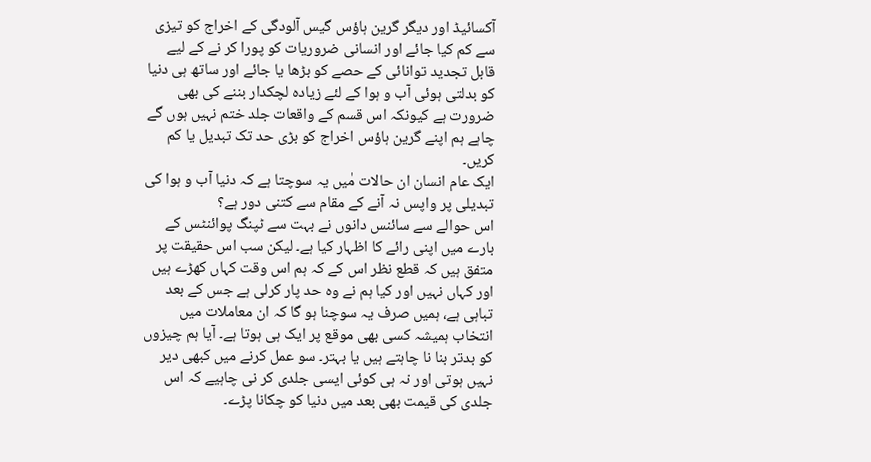آکسائیڈ اور دیگر گرین ہاؤس گیس آلودگی کے اخراج کو تیزی سے کم کیا جائے اور انسانی ضروریات کو پورا کر نے کے لیے قابل تجدید توانائی کے حصے کو بڑھا یا جائے اور ساتھ ہی دنیا کو بدلتی ہوئی آب و ہوا کے لئے زیادہ لچکدار بننے کی بھی ضرورت ہے کیونکہ اس قسم کے واقعات جلد ختم نہیں ہوں گے چاہے ہم اپنے گرین ہاؤس اخراج کو بڑی حد تک تبدیل یا کم کریں۔
ایک عام انسان ان حالات مٰیں یہ سوچتا ہے کہ دنیا آب و ہوا کی تبدیلی پر واپس نہ آنے کے مقام سے کتنی دور ہے؟
اس حوالے سے سائنس دانوں نے بہت سے ٹپنگ پوائنٹس کے بارے میں اپنی رائے کا اظہار کیا ہے۔ لیکن سب اس حقیقت پر متفق ہیں کہ قطع نظر اس کے کہ ہم اس وقت کہاں کھڑے ہیں اور کہاں نہیں اور کیا ہم نے وہ حد پار کرلی ہے جس کے بعد تباہی ہے، ہمیں صرف یہ سوچنا ہو گا کہ ان معاملات میں انتخاب ہمیشہ کسی بھی موقع پر ایک ہی ہوتا ہے۔ آیا ہم چیزوں کو بدتر بنا نا چاہتے ہیں یا بہتر۔ سو عمل کرنے میں کبھی دیر نہیں ہوتی اور نہ ہی کوئی ایسی جلدی کر نی چاہیے کہ اس جلدی کی قیمت بھی بعد میں دنیا کو چکانا پڑے۔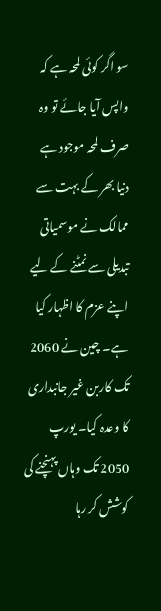سو اگر کوئی لمحہ ہے کہ واپس آیا جائے تو وہ صرف لمحہ موجود ہے
دنیا بھر کے بہت سے ممالک نے موسمیاتی تبدیلی سے نمٹنے کے لیے اپنے عزم کا اظہار کیا ہے۔ چین نے 2060 تک کاربن غیر جانبداری کا وعدہ کیا۔ یورپ 2050 تک وہاں پہنچنے کی کوشش کر رہا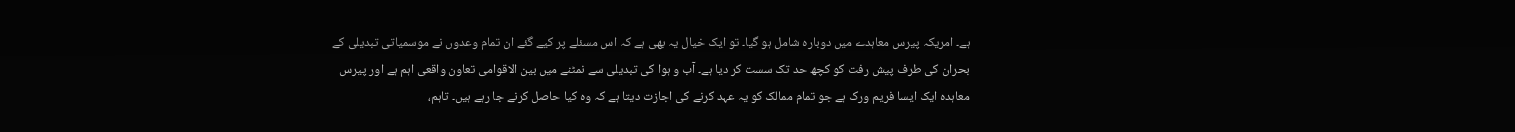ہے۔ امریکہ پیرس معاہدے میں دوبارہ شامل ہو گیا۔ تو ایک خیال یہ بھی ہے کہ اس مسئلے پر کیے گئے ان تمام وعدوں نے موسمیاتی تبدیلی کے بحران کی طرف پیش رفت کو کچھ حد تک سست کر دیا ہے۔ آب و ہوا کی تبدیلی سے نمٹنے میں بین الاقوامی تعاون واقعی اہم ہے اور پیرس معاہدہ ایک ایسا فریم ورک ہے جو تمام ممالک کو یہ عہد کرنے کی اجازت دیتا ہے کہ وہ کیا حاصل کرنے جا رہے ہیں۔ تاہم،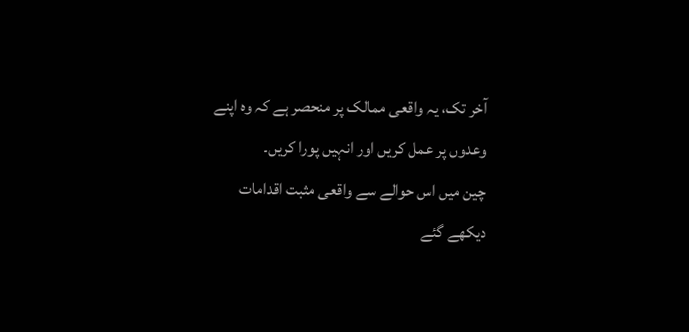آخر تک، یہ واقعی ممالک پر منحصر ہے کہ وہ اپنے وعدوں پر عمل کریں اور انہیں پورا کریں۔
چین میں اس حوالے سے واقعی مثبت اقدامات دیکھے گئے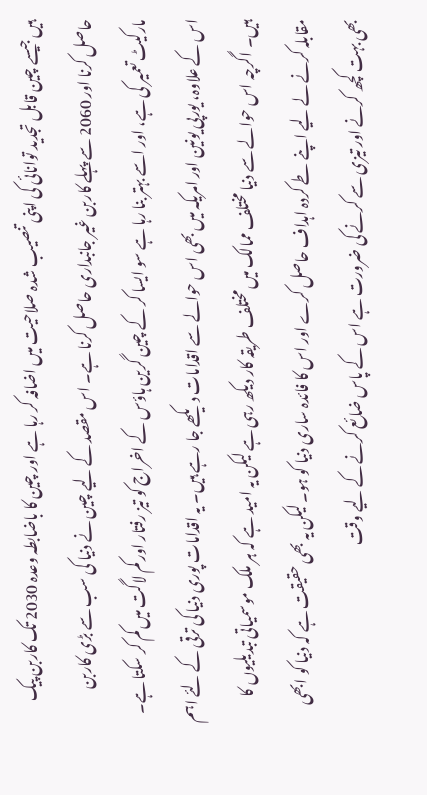ہیں جیسے چین قابل تجدید توانائی کی اپنی تنصیب شدہ صلاحیت میں اضافہ کر رہا ہے اور چین کا باضابطہ وعدہ 2030 تک کاربن پیک حاصل کرنا اور 2060 سے پہلے کاربن غیر جانبداری حاصل کرنا ہے۔ اس مقصد کے لیے چین نے دنیا کی سب سے بڑی کاربن مارکیٹ تعمیر کی ہے، اور اسے بہتر بنا رہا ہے سو ایسا کر کے چین گرین ہاؤس کے اخراج کو تیز رفتار اور کم لاگت میں کم کر سکتا ہے۔
اس کے علاوہ، یورپی یونین اور امریکہ میں بھی اس حوالے سے اقدامات دیکھے جا رہے ہیں۔ یہ اقدامات پوری دنیا کی ترقی کے لئے اہم ہیں۔ اگرچہ اس حوالے سے دنیا مختلف ممالک میں مختلف طریقہ کار دیکھ رہی ہے لیکن یہ امید ہے کہ ہر ملک موسمیاتی تبدیلیوں کا مقابلہ کرنے لے لیے اپنے طے کردہ اہداف حاصل کرے اور اس کا فائدہ ساری دنیا کو ہو۔ لیکن یہ بھی حقیقت ہے کہ دنیا کو ابھی بھی بہت کچھ کرنے اور تیزی سے کرنے کی ضرورت ہے اس کے پاس ضائع کرنے کے لیے وقت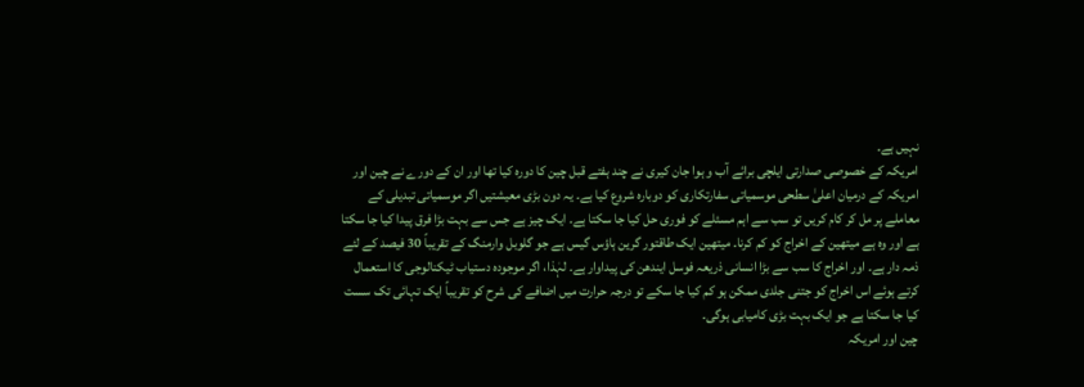نہیں ہے۔
امریکہ کے خصوصی صدارتی ایلچی برائے آب و ہوا جان کیری نے چند ہفتے قبل چین کا دورہ کیا تھا اور ان کے دورے نے چین اور امریکہ کے درمیان اعلیٰ سطحی موسمیاتی سفارتکاری کو دوبارہ شروع کیا ہے۔ یہ دون بڑی معیشتیں اگر موسمیاتی تبدیلی کے معاملے پر مل کر کام کریں تو سب سے اہم مسئلے کو فوری حل کیا جا سکتا ہے۔ ایک چیز ہے جس سے بہت بڑا فرق پیدا کیا جا سکتا ہے اور وہ ہے میتھین کے اخراج کو کم کرنا۔ میتھین ایک طاقتور گرین ہاؤس گیس ہے جو گلوبل وارمنگ کے تقریباً 30 فیصد کے لئے ذمہ دار ہے۔ اور اخراج کا سب سے بڑا انسانی ذریعہ فوسل ایندھن کی پیداوار ہے۔ لہٰذا، اگر موجودہ دستیاب ٹیکنالوجی کا استعمال کرتے ہوئے اس اخراج کو جتنی جلدی ممکن ہو کم کیا جا سکے تو درجہ حرارت میں اضافے کی شرح کو تقریباً ایک تہائی تک سست کیا جا سکتا ہے جو ایک بہت بڑی کامیابی ہوگی۔
چین اور امریکہ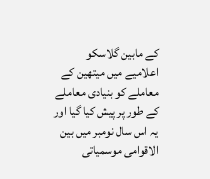کے مابین گلاسکو اعلامیے میں میتھین کے معاملے کو بنیادی معاملے کے طور پر پیش کیا گیا اور یہ اس سال نومبر میں بین الاقوامی موسمیاتی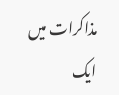مذاکرات میں ایک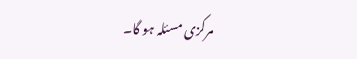مرکزی مسئلہ ہو گا۔